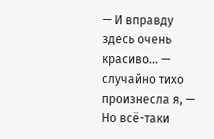— И вправду здесь очень красиво… — случайно тихо произнесла я, — Но всё-таки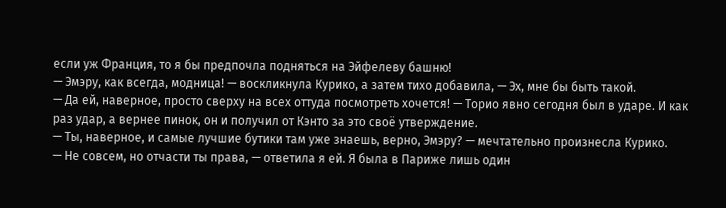если уж Франция, то я бы предпочла подняться на Эйфелеву башню!
— Эмэру, как всегда, модница! — воскликнула Курико, а затем тихо добавила, — Эх, мне бы быть такой.
— Да ей, наверное, просто сверху на всех оттуда посмотреть хочется! — Торио явно сегодня был в ударе. И как раз удар, а вернее пинок, он и получил от Кэнто за это своё утверждение.
— Ты, наверное, и самые лучшие бутики там уже знаешь, верно, Эмэру? — мечтательно произнесла Курико.
— Не совсем, но отчасти ты права, — ответила я ей. Я была в Париже лишь один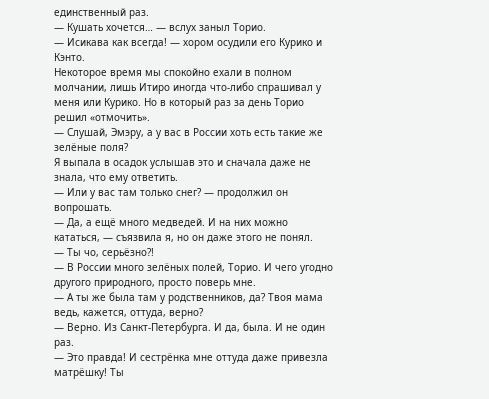единственный раз.
— Кушать хочется… — вслух заныл Торио.
— Исикава как всегда! — хором осудили его Курико и Кэнто.
Некоторое время мы спокойно ехали в полном молчании, лишь Итиро иногда что-либо спрашивал у меня или Курико. Но в который раз за день Торио решил «отмочить».
— Слушай, Эмэру, а у вас в России хоть есть такие же зелёные поля?
Я выпала в осадок услышав это и сначала даже не знала, что ему ответить.
— Или у вас там только снег? — продолжил он вопрошать.
— Да, а ещё много медведей. И на них можно кататься, — съязвила я, но он даже этого не понял.
— Ты чо, серьёзно?!
— В России много зелёных полей, Торио. И чего угодно другого природного, просто поверь мне.
— А ты же была там у родственников, да? Твоя мама ведь, кажется, оттуда, верно?
— Верно. Из Санкт-Петербурга. И да, была. И не один раз.
— Это правда! И сестрёнка мне оттуда даже привезла матрёшку! Ты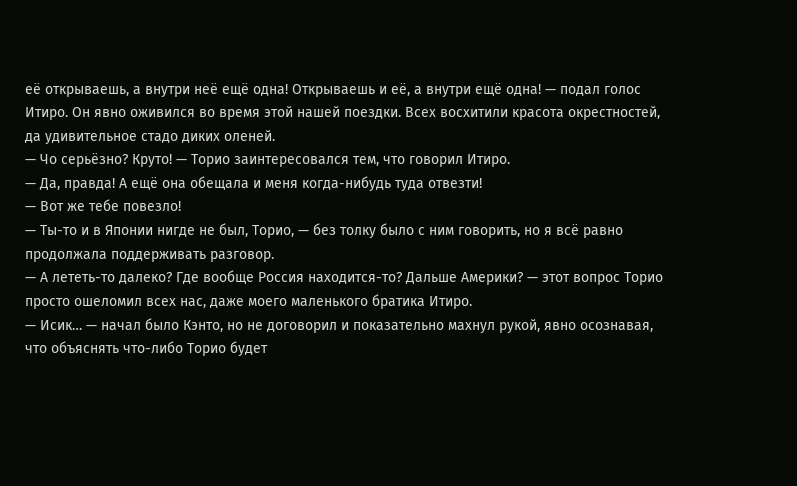её открываешь, а внутри неё ещё одна! Открываешь и её, а внутри ещё одна! — подал голос Итиро. Он явно оживился во время этой нашей поездки. Всех восхитили красота окрестностей, да удивительное стадо диких оленей.
— Чо серьёзно? Круто! — Торио заинтересовался тем, что говорил Итиро.
— Да, правда! А ещё она обещала и меня когда-нибудь туда отвезти!
— Вот же тебе повезло!
— Ты-то и в Японии нигде не был, Торио, — без толку было с ним говорить, но я всё равно продолжала поддерживать разговор.
— А лететь-то далеко? Где вообще Россия находится-то? Дальше Америки? — этот вопрос Торио просто ошеломил всех нас, даже моего маленького братика Итиро.
— Исик… — начал было Кэнто, но не договорил и показательно махнул рукой, явно осознавая, что объяснять что-либо Торио будет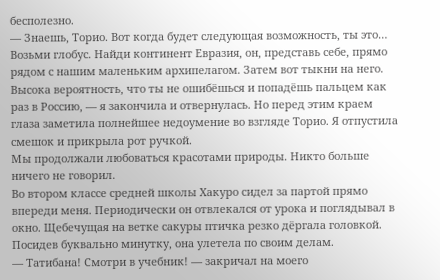бесполезно.
— Знаешь, Торио. Вот когда будет следующая возможность, ты это… Возьми глобус. Найди континент Евразия, он, представь себе, прямо рядом с нашим маленьким архипелагом. Затем вот тыкни на него. Высока вероятность, что ты не ошибёшься и попадёшь пальцем как раз в Россию, — я закончила и отвернулась. Но перед этим краем глаза заметила полнейшее недоумение во взгляде Торио. Я отпустила смешок и прикрыла рот ручкой.
Мы продолжали любоваться красотами природы. Никто больше ничего не говорил.
Во втором классе средней школы Хакуро сидел за партой прямо впереди меня. Периодически он отвлекался от урока и поглядывал в окно. Щебечущая на ветке сакуры птичка резко дёргала головкой. Посидев буквально минутку, она улетела по своим делам.
— Татибана! Смотри в учебник! — закричал на моего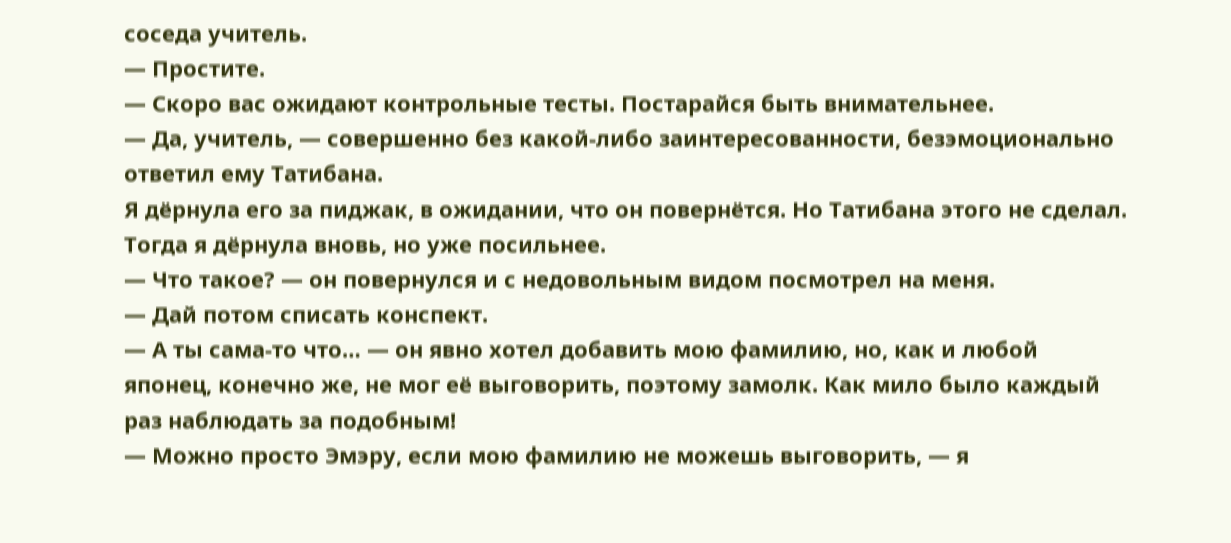соседа учитель.
— Простите.
— Скоро вас ожидают контрольные тесты. Постарайся быть внимательнее.
— Да, учитель, — совершенно без какой-либо заинтересованности, безэмоционально ответил ему Татибана.
Я дёрнула его за пиджак, в ожидании, что он повернётся. Но Татибана этого не сделал. Тогда я дёрнула вновь, но уже посильнее.
— Что такое? — он повернулся и с недовольным видом посмотрел на меня.
— Дай потом списать конспект.
— А ты сама-то что… — он явно хотел добавить мою фамилию, но, как и любой японец, конечно же, не мог её выговорить, поэтому замолк. Как мило было каждый раз наблюдать за подобным!
— Можно просто Эмэру, если мою фамилию не можешь выговорить, — я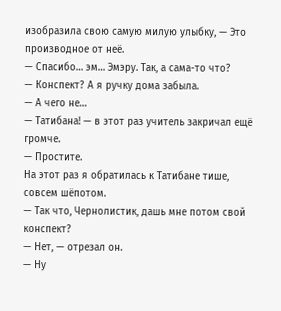изобразила свою самую милую улыбку, — Это производное от неё.
— Спасибо… эм… Эмэру. Так, а сама-то что?
— Конспект? А я ручку дома забыла.
— А чего не…
— Татибана! — в этот раз учитель закричал ещё громче.
— Простите.
На этот раз я обратилась к Татибане тише, совсем шёпотом.
— Так что, Чернолистик, дашь мне потом свой конспект?
— Нет, — отрезал он.
— Ну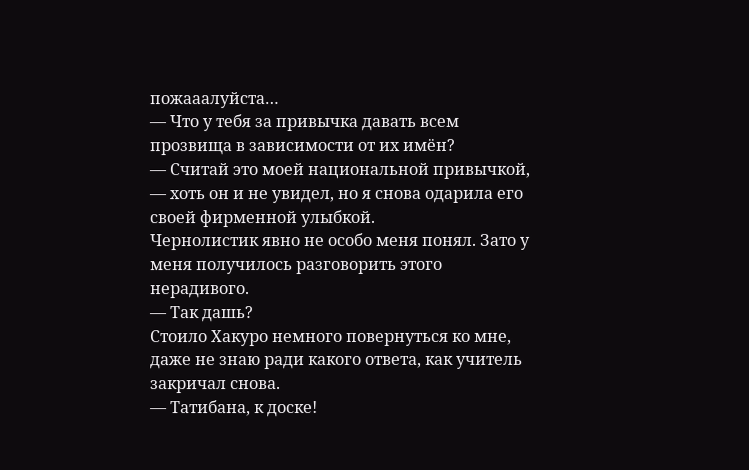пожааалуйста…
— Что у тебя за привычка давать всем прозвища в зависимости от их имён?
— Считай это моей национальной привычкой, — хоть он и не увидел, но я снова одарила его своей фирменной улыбкой.
Чернолистик явно не особо меня понял. Зато у меня получилось разговорить этого нерадивого.
— Так дашь?
Стоило Хакуро немного повернуться ко мне, даже не знаю ради какого ответа, как учитель закричал снова.
— Татибана, к доске!